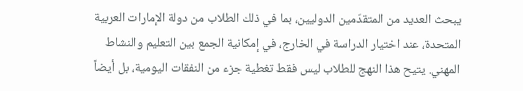يبحث العديد من المتقدّمين الدوليين، بما في ذلك الطلاب من دولة الإمارات العربية المتحدة، عند اختيار الدراسة في الخارج، في إمكانية الجمع بين التعليم والنشاط المهني. يتيح هذا النهج للطلاب ليس فقط تغطية جزء من النفقات اليومية، بل أيضاً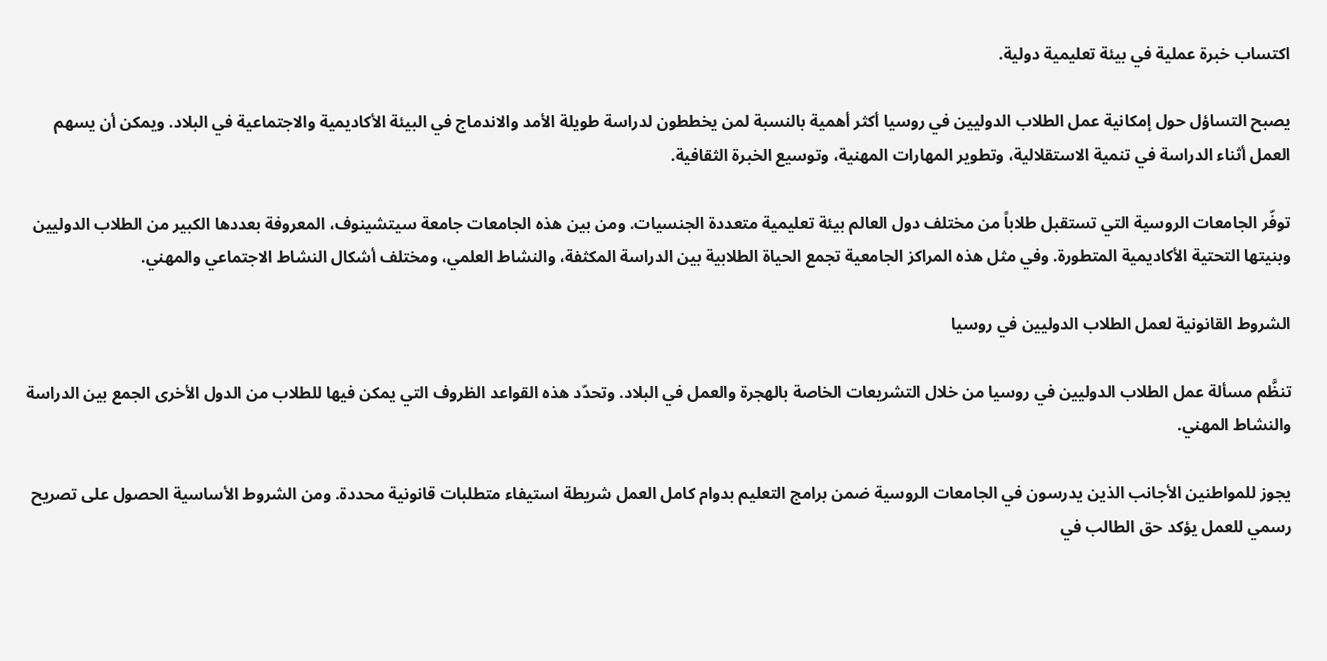اكتساب خبرة عملية في بيئة تعليمية دولية.

يصبح التساؤل حول إمكانية عمل الطلاب الدوليين في روسيا أكثر أهمية بالنسبة لمن يخططون لدراسة طويلة الأمد والاندماج في البيئة الأكاديمية والاجتماعية في البلاد. ويمكن أن يسهم العمل أثناء الدراسة في تنمية الاستقلالية، وتطوير المهارات المهنية، وتوسيع الخبرة الثقافية.

توفّر الجامعات الروسية التي تستقبل طلاباً من مختلف دول العالم بيئة تعليمية متعددة الجنسيات. ومن بين هذه الجامعات جامعة سيتشينوف، المعروفة بعددها الكبير من الطلاب الدوليين وبنيتها التحتية الأكاديمية المتطورة. وفي مثل هذه المراكز الجامعية تجمع الحياة الطلابية بين الدراسة المكثفة، والنشاط العلمي، ومختلف أشكال النشاط الاجتماعي والمهني.

الشروط القانونية لعمل الطلاب الدوليين في روسيا

تنظَّم مسألة عمل الطلاب الدوليين في روسيا من خلال التشريعات الخاصة بالهجرة والعمل في البلاد. وتحدّد هذه القواعد الظروف التي يمكن فيها للطلاب من الدول الأخرى الجمع بين الدراسة والنشاط المهني.

يجوز للمواطنين الأجانب الذين يدرسون في الجامعات الروسية ضمن برامج التعليم بدوام كامل العمل شريطة استيفاء متطلبات قانونية محددة. ومن الشروط الأساسية الحصول على تصريح رسمي للعمل يؤكد حق الطالب في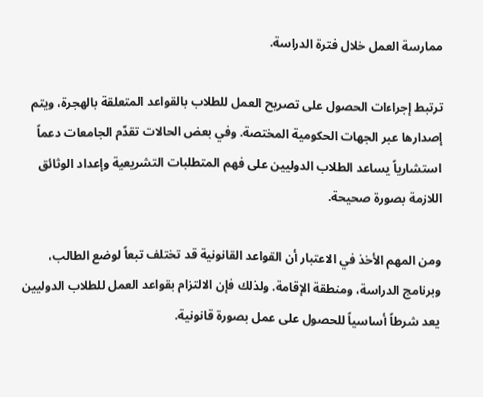ممارسة العمل خلال فترة الدراسة.

ترتبط إجراءات الحصول على تصريح العمل للطلاب بالقواعد المتعلقة بالهجرة، ويتم إصدارها عبر الجهات الحكومية المختصة. وفي بعض الحالات تقدّم الجامعات دعماً استشارياً يساعد الطلاب الدوليين على فهم المتطلبات التشريعية وإعداد الوثائق اللازمة بصورة صحيحة.

ومن المهم الأخذ في الاعتبار أن القواعد القانونية قد تختلف تبعاً لوضع الطالب، وبرنامج الدراسة، ومنطقة الإقامة. ولذلك فإن الالتزام بقواعد العمل للطلاب الدوليين يعد شرطاً أساسياً للحصول على عمل بصورة قانونية.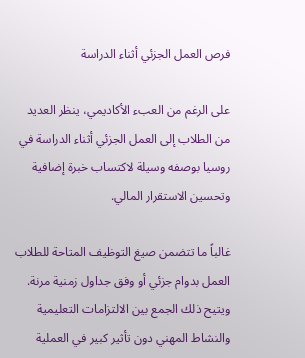فرص العمل الجزئي أثناء الدراسة

على الرغم من العبء الأكاديمي، ينظر العديد من الطلاب إلى العمل الجزئي أثناء الدراسة في روسيا بوصفه وسيلة لاكتساب خبرة إضافية وتحسين الاستقرار المالي.

غالباً ما تتضمن صيغ التوظيف المتاحة للطلاب العمل بدوام جزئي أو وفق جداول زمنية مرنة. ويتيح ذلك الجمع بين الالتزامات التعليمية والنشاط المهني دون تأثير كبير في العملية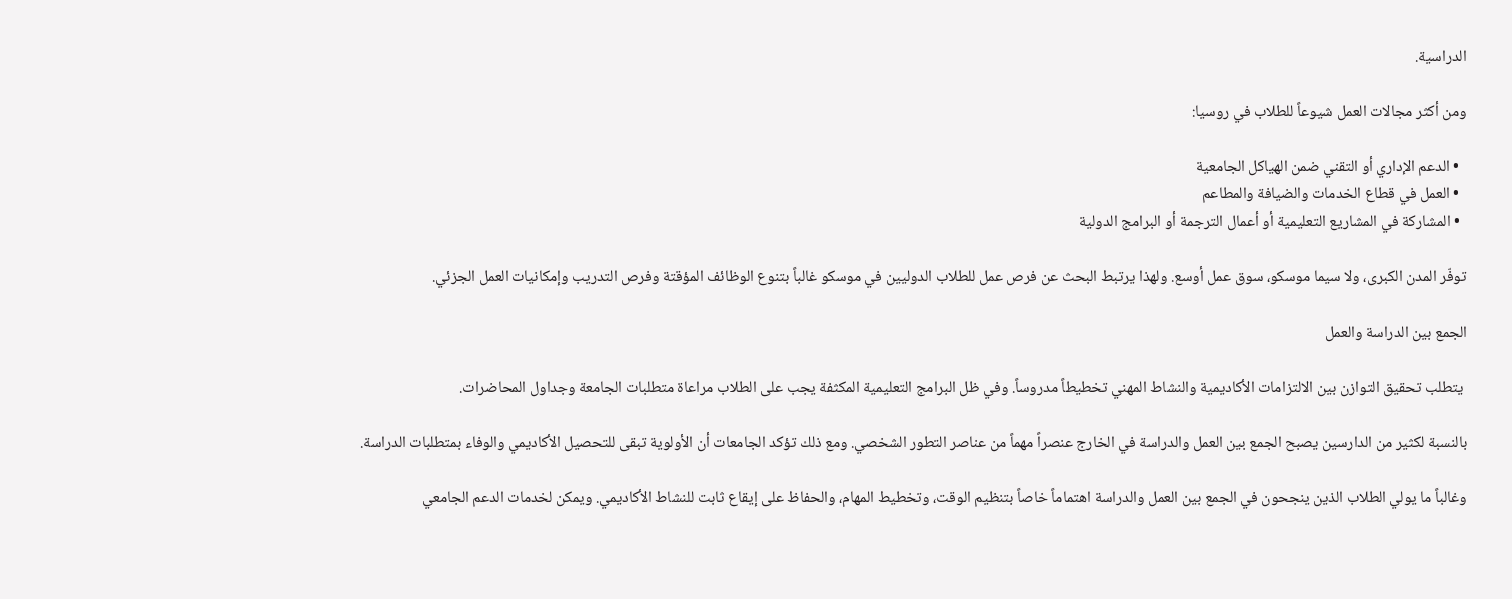الدراسية.

ومن أكثر مجالات العمل شيوعاً للطلاب في روسيا:

  • الدعم الإداري أو التقني ضمن الهياكل الجامعية
  • العمل في قطاع الخدمات والضيافة والمطاعم
  • المشاركة في المشاريع التعليمية أو أعمال الترجمة أو البرامج الدولية

توفّر المدن الكبرى، ولا سيما موسكو، سوق عمل أوسع. ولهذا يرتبط البحث عن فرص عمل للطلاب الدوليين في موسكو غالباً بتنوع الوظائف المؤقتة وفرص التدريب وإمكانيات العمل الجزئي.

الجمع بين الدراسة والعمل

 يتطلب تحقيق التوازن بين الالتزامات الأكاديمية والنشاط المهني تخطيطاً مدروساً. وفي ظل البرامج التعليمية المكثفة يجب على الطلاب مراعاة متطلبات الجامعة وجداول المحاضرات.

بالنسبة لكثير من الدارسين يصبح الجمع بين العمل والدراسة في الخارج عنصراً مهماً من عناصر التطور الشخصي. ومع ذلك تؤكد الجامعات أن الأولوية تبقى للتحصيل الأكاديمي والوفاء بمتطلبات الدراسة.

وغالباً ما يولي الطلاب الذين ينجحون في الجمع بين العمل والدراسة اهتماماً خاصاً بتنظيم الوقت، وتخطيط المهام، والحفاظ على إيقاع ثابت للنشاط الأكاديمي. ويمكن لخدمات الدعم الجامعي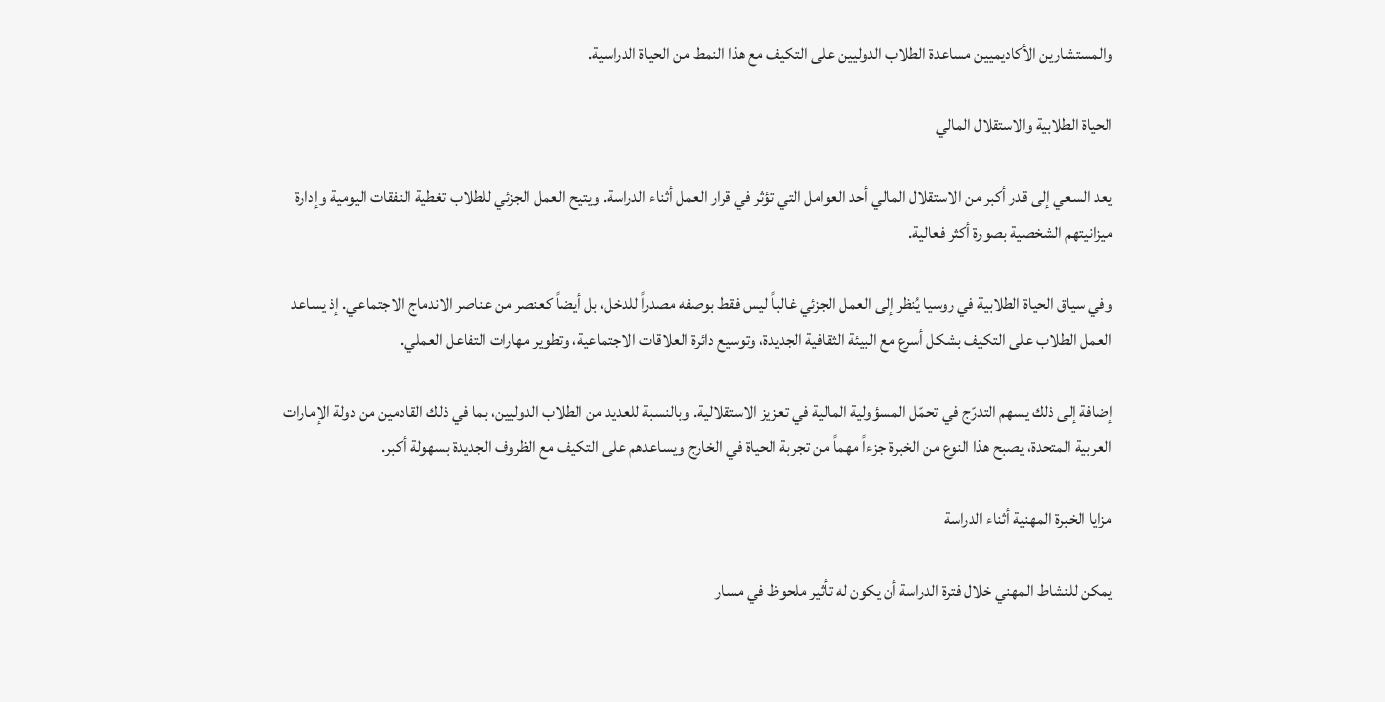والمستشارين الأكاديميين مساعدة الطلاب الدوليين على التكيف مع هذا النمط من الحياة الدراسية.

الحياة الطلابية والاستقلال المالي

يعد السعي إلى قدر أكبر من الاستقلال المالي أحد العوامل التي تؤثر في قرار العمل أثناء الدراسة. ويتيح العمل الجزئي للطلاب تغطية النفقات اليومية وإدارة ميزانيتهم الشخصية بصورة أكثر فعالية.

وفي سياق الحياة الطلابية في روسيا يُنظر إلى العمل الجزئي غالباً ليس فقط بوصفه مصدراً للدخل، بل أيضاً كعنصر من عناصر الاندماج الاجتماعي. إذ يساعد العمل الطلاب على التكيف بشكل أسرع مع البيئة الثقافية الجديدة، وتوسيع دائرة العلاقات الاجتماعية، وتطوير مهارات التفاعل العملي.

إضافة إلى ذلك يسهم التدرّج في تحمّل المسؤولية المالية في تعزيز الاستقلالية. وبالنسبة للعديد من الطلاب الدوليين، بما في ذلك القادمين من دولة الإمارات العربية المتحدة، يصبح هذا النوع من الخبرة جزءاً مهماً من تجربة الحياة في الخارج ويساعدهم على التكيف مع الظروف الجديدة بسهولة أكبر.

مزايا الخبرة المهنية أثناء الدراسة

يمكن للنشاط المهني خلال فترة الدراسة أن يكون له تأثير ملحوظ في مسار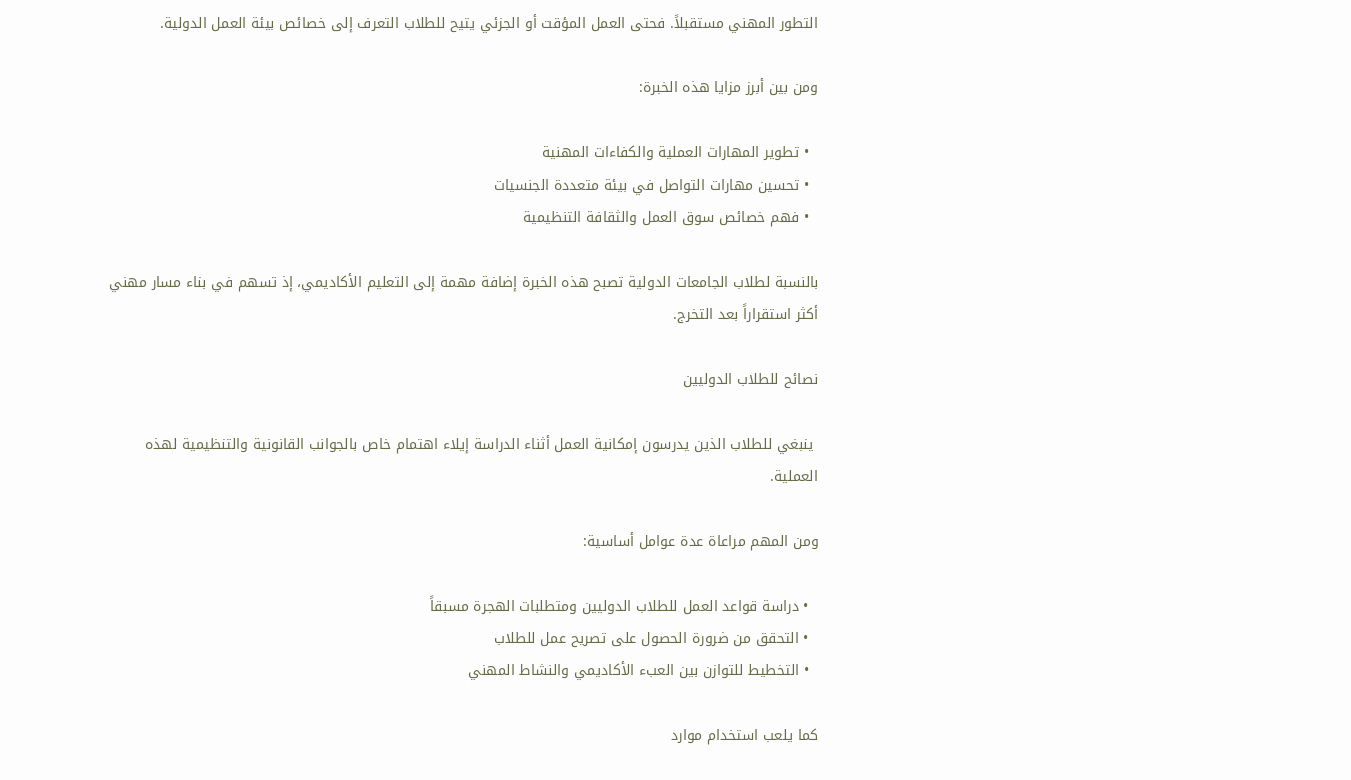التطور المهني مستقبلاً. فحتى العمل المؤقت أو الجزئي يتيح للطلاب التعرف إلى خصائص بيئة العمل الدولية.

ومن بين أبرز مزايا هذه الخبرة:

  • تطوير المهارات العملية والكفاءات المهنية
  • تحسين مهارات التواصل في بيئة متعددة الجنسيات
  • فهم خصائص سوق العمل والثقافة التنظيمية

بالنسبة لطلاب الجامعات الدولية تصبح هذه الخبرة إضافة مهمة إلى التعليم الأكاديمي، إذ تسهم في بناء مسار مهني أكثر استقراراً بعد التخرج.

نصائح للطلاب الدوليين

 ينبغي للطلاب الذين يدرسون إمكانية العمل أثناء الدراسة إيلاء اهتمام خاص بالجوانب القانونية والتنظيمية لهذه العملية.

ومن المهم مراعاة عدة عوامل أساسية:

  • دراسة قواعد العمل للطلاب الدوليين ومتطلبات الهجرة مسبقاً
  • التحقق من ضرورة الحصول على تصريح عمل للطلاب
  • التخطيط للتوازن بين العبء الأكاديمي والنشاط المهني

كما يلعب استخدام موارد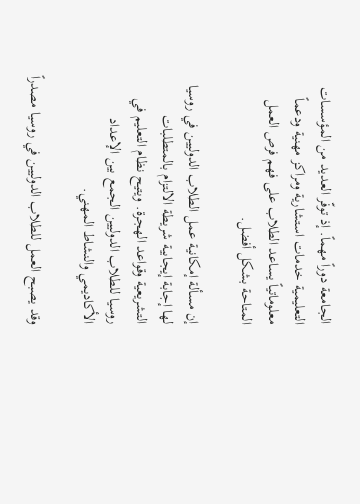الجامعة دوراً مهماً. إذ توفّر العديد من المؤسسات التعليمية خدمات استشارية ومراكز مهنية ودعماً معلوماتياً يساعد الطلاب على فهم فرص العمل المتاحة بشكل أفضل.

إن مسألة إمكانية عمل الطلاب الدوليين في روسيا لها إجابة إيجابية شريطة الالتزام بالمتطلبات التشريعية وقواعد الهجرة. ويتيح نظام التعليم في روسيا للطلاب الدوليين الجمع بين الإعداد الأكاديمي والنشاط المهني.

وقد يصبح العمل للطلاب الدوليين في روسيا مصدراً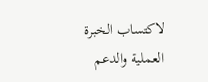لاكتساب الخبرة العملية والدعم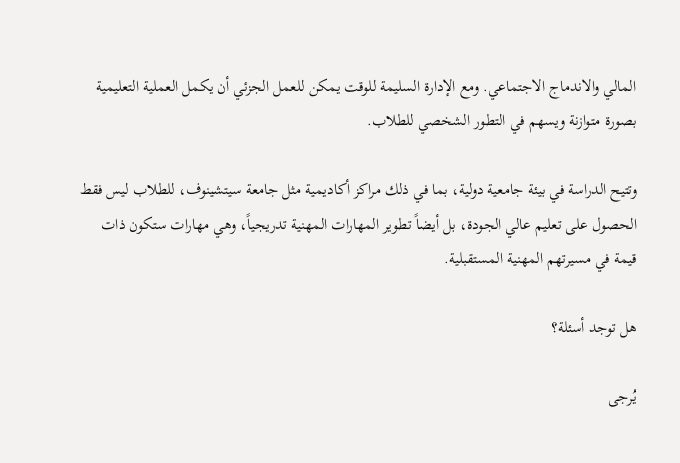المالي والاندماج الاجتماعي. ومع الإدارة السليمة للوقت يمكن للعمل الجزئي أن يكمل العملية التعليمية بصورة متوازنة ويسهم في التطور الشخصي للطلاب.

وتتيح الدراسة في بيئة جامعية دولية، بما في ذلك مراكز أكاديمية مثل جامعة سيتشينوف، للطلاب ليس فقط الحصول على تعليم عالي الجودة، بل أيضاً تطوير المهارات المهنية تدريجياً، وهي مهارات ستكون ذات قيمة في مسيرتهم المهنية المستقبلية.

هل توجد أسئلة؟

يُرجى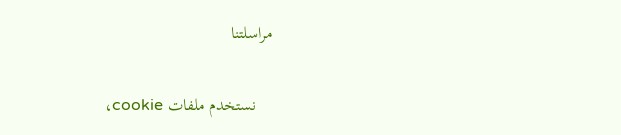مراسلتنا

    نستخدم ملفات cookie،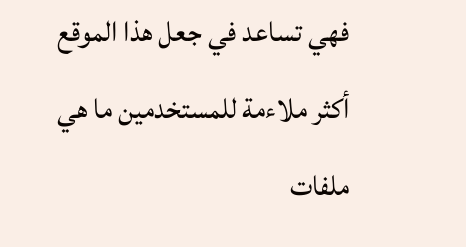فهي تساعد في جعل هذا الموقع أكثر ملاءمة للمستخدمين ما هي ملفات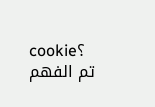cookie؟
    تم الفهم